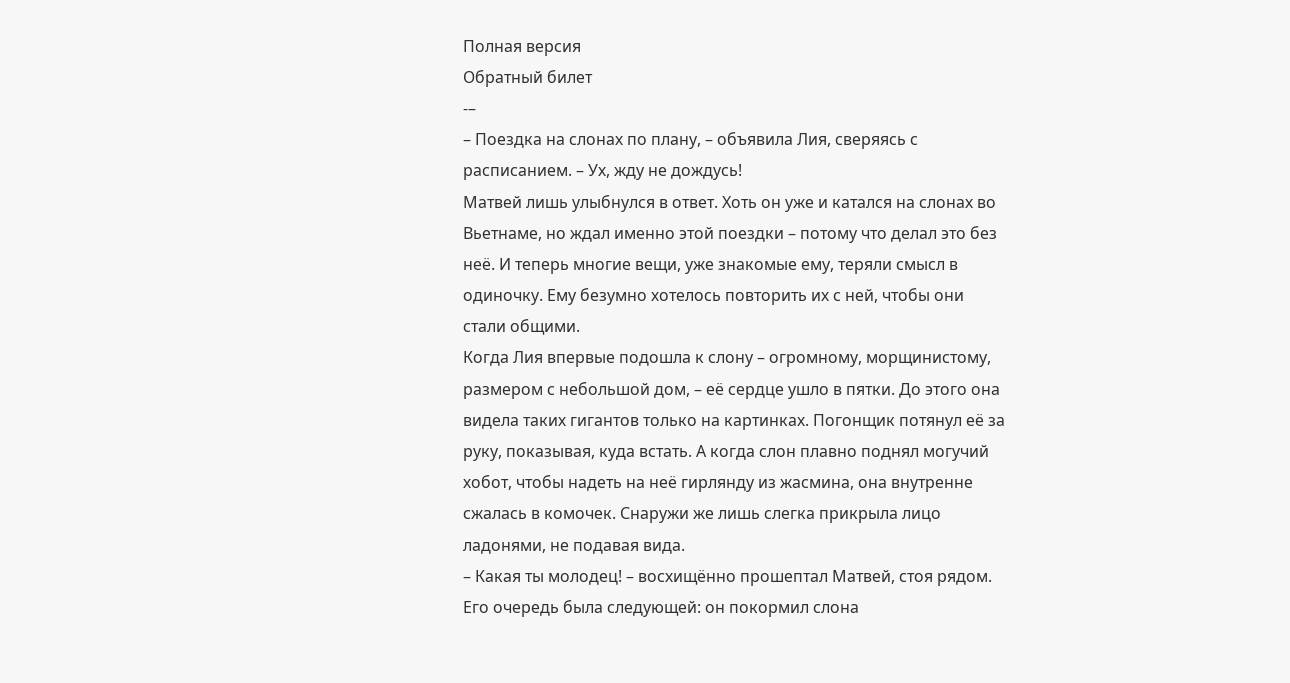Полная версия
Обратный билет
-–
– Поездка на слонах по плану, – объявила Лия, сверяясь с расписанием. – Ух, жду не дождусь!
Матвей лишь улыбнулся в ответ. Хоть он уже и катался на слонах во Вьетнаме, но ждал именно этой поездки – потому что делал это без неё. И теперь многие вещи, уже знакомые ему, теряли смысл в одиночку. Ему безумно хотелось повторить их с ней, чтобы они стали общими.
Когда Лия впервые подошла к слону – огромному, морщинистому, размером с небольшой дом, – её сердце ушло в пятки. До этого она видела таких гигантов только на картинках. Погонщик потянул её за руку, показывая, куда встать. А когда слон плавно поднял могучий хобот, чтобы надеть на неё гирлянду из жасмина, она внутренне сжалась в комочек. Снаружи же лишь слегка прикрыла лицо ладонями, не подавая вида.
– Какая ты молодец! – восхищённо прошептал Матвей, стоя рядом. Его очередь была следующей: он покормил слона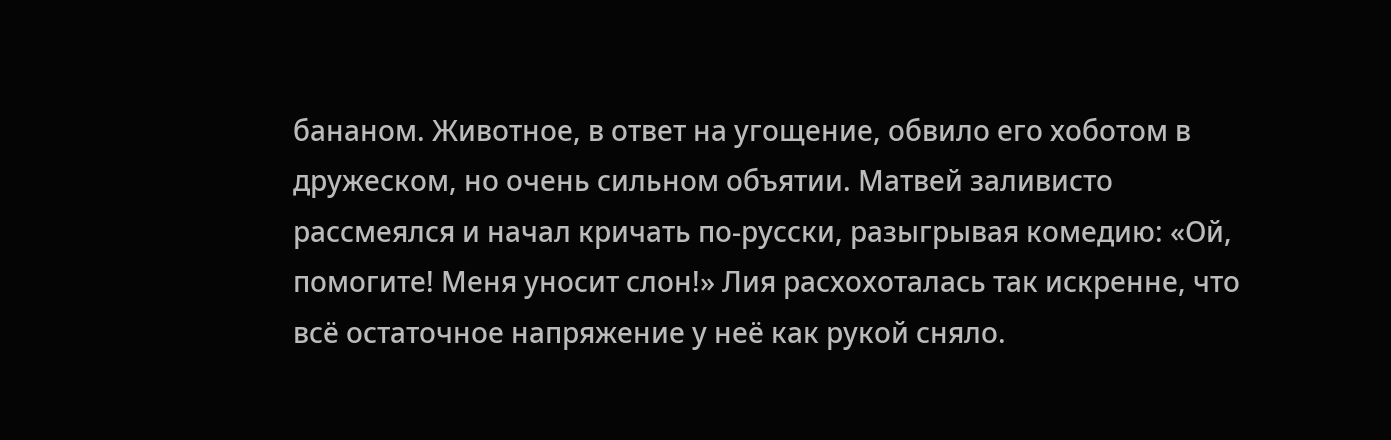бананом. Животное, в ответ на угощение, обвило его хоботом в дружеском, но очень сильном объятии. Матвей заливисто рассмеялся и начал кричать по-русски, разыгрывая комедию: «Ой, помогите! Меня уносит слон!» Лия расхохоталась так искренне, что всё остаточное напряжение у неё как рукой сняло.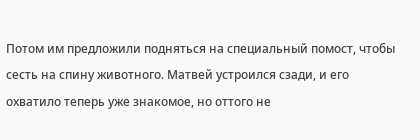Потом им предложили подняться на специальный помост, чтобы сесть на спину животного. Матвей устроился сзади, и его охватило теперь уже знакомое, но оттого не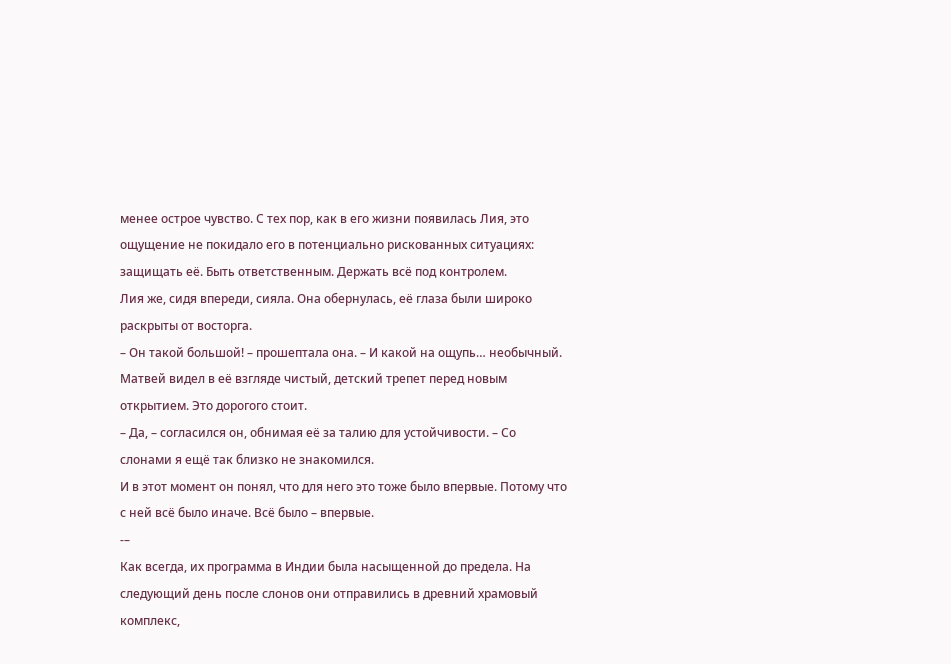менее острое чувство. С тех пор, как в его жизни появилась Лия, это ощущение не покидало его в потенциально рискованных ситуациях: защищать её. Быть ответственным. Держать всё под контролем.
Лия же, сидя впереди, сияла. Она обернулась, её глаза были широко раскрыты от восторга.
– Он такой большой! – прошептала она. – И какой на ощупь… необычный.
Матвей видел в её взгляде чистый, детский трепет перед новым открытием. Это дорогого стоит.
– Да, – согласился он, обнимая её за талию для устойчивости. – Со слонами я ещё так близко не знакомился.
И в этот момент он понял, что для него это тоже было впервые. Потому что с ней всё было иначе. Всё было – впервые.
-–
Как всегда, их программа в Индии была насыщенной до предела. На следующий день после слонов они отправились в древний храмовый комплекс,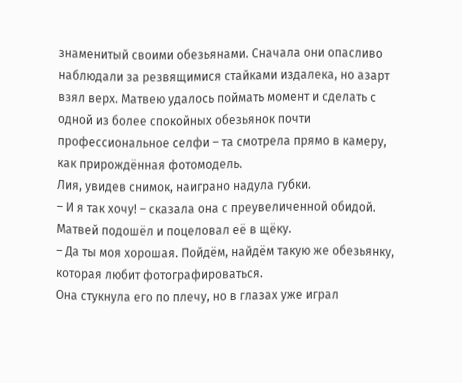знаменитый своими обезьянами. Сначала они опасливо наблюдали за резвящимися стайками издалека, но азарт взял верх. Матвею удалось поймать момент и сделать с одной из более спокойных обезьянок почти профессиональное селфи – та смотрела прямо в камеру, как прирождённая фотомодель.
Лия, увидев снимок, наиграно надула губки.
– И я так хочу! – сказала она с преувеличенной обидой.
Матвей подошёл и поцеловал её в щёку.
– Да ты моя хорошая. Пойдём, найдём такую же обезьянку, которая любит фотографироваться.
Она стукнула его по плечу, но в глазах уже играл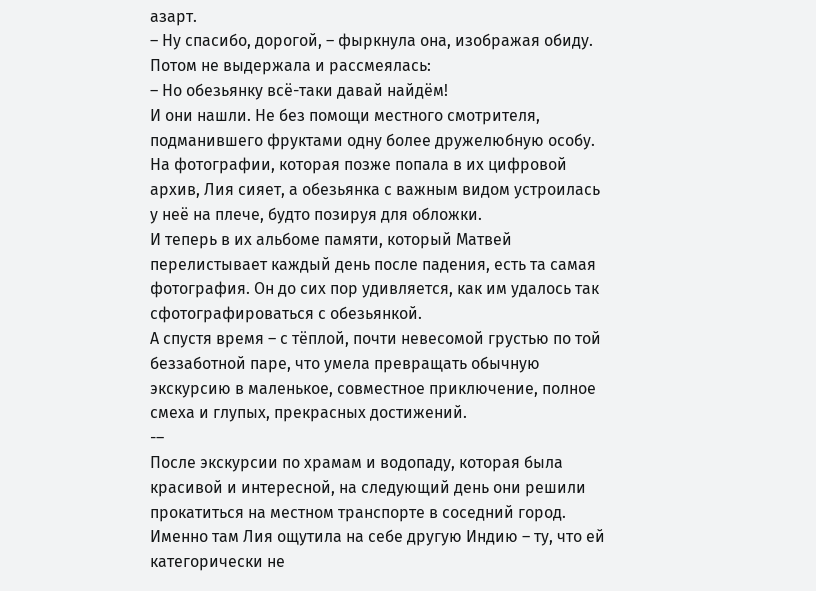азарт.
– Ну спасибо, дорогой, – фыркнула она, изображая обиду.
Потом не выдержала и рассмеялась:
– Но обезьянку всё-таки давай найдём!
И они нашли. Не без помощи местного смотрителя, подманившего фруктами одну более дружелюбную особу. На фотографии, которая позже попала в их цифровой архив, Лия сияет, а обезьянка с важным видом устроилась у неё на плече, будто позируя для обложки.
И теперь в их альбоме памяти, который Матвей перелистывает каждый день после падения, есть та самая фотография. Он до сих пор удивляется, как им удалось так сфотографироваться с обезьянкой.
А спустя время – с тёплой, почти невесомой грустью по той беззаботной паре, что умела превращать обычную экскурсию в маленькое, совместное приключение, полное смеха и глупых, прекрасных достижений.
-–
После экскурсии по храмам и водопаду, которая была красивой и интересной, на следующий день они решили прокатиться на местном транспорте в соседний город. Именно там Лия ощутила на себе другую Индию – ту, что ей категорически не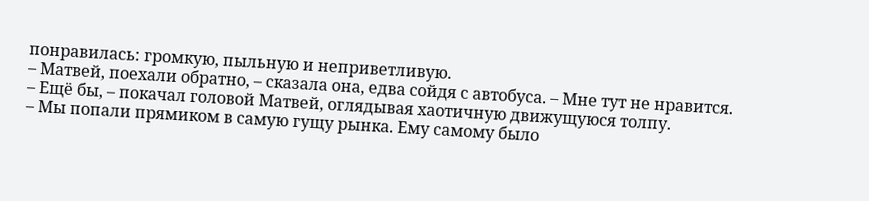понравилась: громкую, пыльную и неприветливую.
– Матвей, поехали обратно, – сказала она, едва сойдя с автобуса. – Мне тут не нравится.
– Ещё бы, – покачал головой Матвей, оглядывая хаотичную движущуюся толпу.
– Мы попали прямиком в самую гущу рынка. Ему самому было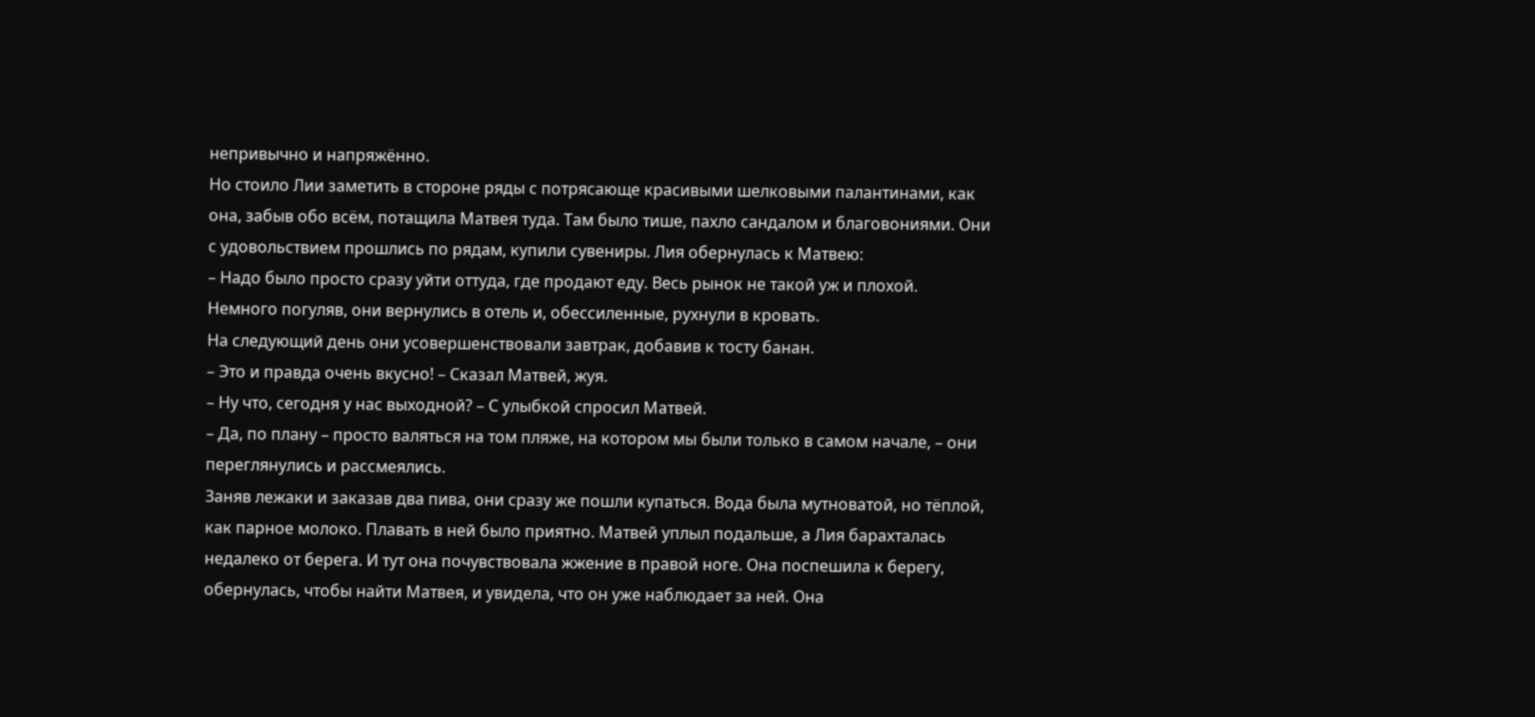непривычно и напряжённо.
Но стоило Лии заметить в стороне ряды с потрясающе красивыми шелковыми палантинами, как она, забыв обо всём, потащила Матвея туда. Там было тише, пахло сандалом и благовониями. Они с удовольствием прошлись по рядам, купили сувениры. Лия обернулась к Матвею:
– Надо было просто сразу уйти оттуда, где продают еду. Весь рынок не такой уж и плохой.
Немного погуляв, они вернулись в отель и, обессиленные, рухнули в кровать.
На следующий день они усовершенствовали завтрак, добавив к тосту банан.
– Это и правда очень вкусно! – Сказал Матвей, жуя.
– Ну что, сегодня у нас выходной? – С улыбкой спросил Матвей.
– Да, по плану – просто валяться на том пляже, на котором мы были только в самом начале, – они переглянулись и рассмеялись.
Заняв лежаки и заказав два пива, они сразу же пошли купаться. Вода была мутноватой, но тёплой, как парное молоко. Плавать в ней было приятно. Матвей уплыл подальше, а Лия барахталась недалеко от берега. И тут она почувствовала жжение в правой ноге. Она поспешила к берегу, обернулась, чтобы найти Матвея, и увидела, что он уже наблюдает за ней. Она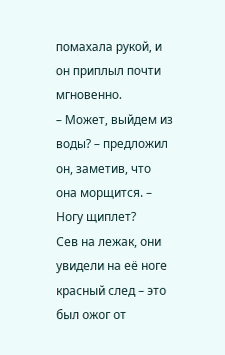помахала рукой, и он приплыл почти мгновенно.
– Может, выйдем из воды? – предложил он, заметив, что она морщится. – Ногу щиплет?
Сев на лежак, они увидели на её ноге красный след – это был ожог от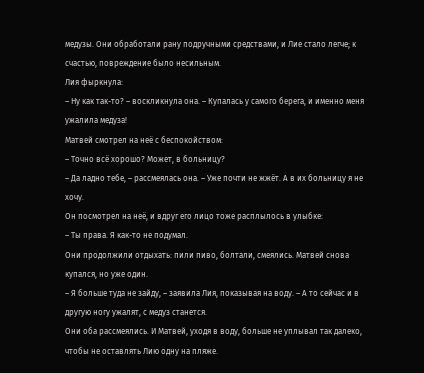медузы. Они обработали рану подручными средствами, и Лие стало легче; к счастью, повреждение было несильным.
Лия фыркнула:
– Ну как так-то? – воскликнула она. – Купалась у самого берега, и именно меня ужалила медуза!
Матвей смотрел на неё с беспокойством:
– Точно всё хорошо? Может, в больницу?
– Да ладно тебе, – рассмеялась она. – Уже почти не жжёт. А в их больницу я не хочу.
Он посмотрел на неё, и вдруг его лицо тоже расплылось в улыбке:
– Ты права. Я как-то не подумал.
Они продолжили отдыхать: пили пиво, болтали, смеялись. Матвей снова купался, но уже один.
– Я больше туда не зайду, – заявила Лия, показывая на воду. – А то сейчас и в другую ногу ужалят, с медуз станется.
Они оба рассмеялись. И Матвей, уходя в воду, больше не уплывал так далеко, чтобы не оставлять Лию одну на пляже.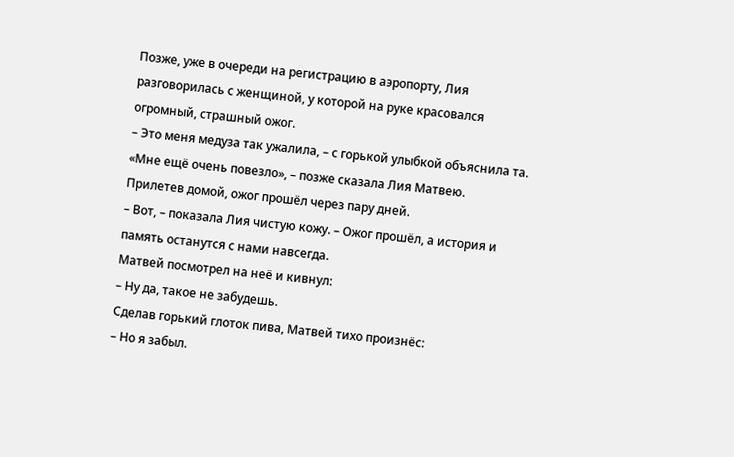Позже, уже в очереди на регистрацию в аэропорту, Лия разговорилась с женщиной, у которой на руке красовался огромный, страшный ожог.
– Это меня медуза так ужалила, – с горькой улыбкой объяснила та.
«Мне ещё очень повезло», – позже сказала Лия Матвею.
Прилетев домой, ожог прошёл через пару дней.
– Вот, – показала Лия чистую кожу. – Ожог прошёл, а история и память останутся с нами навсегда.
Матвей посмотрел на неё и кивнул:
– Ну да, такое не забудешь.
Сделав горький глоток пива, Матвей тихо произнёс:
– Но я забыл.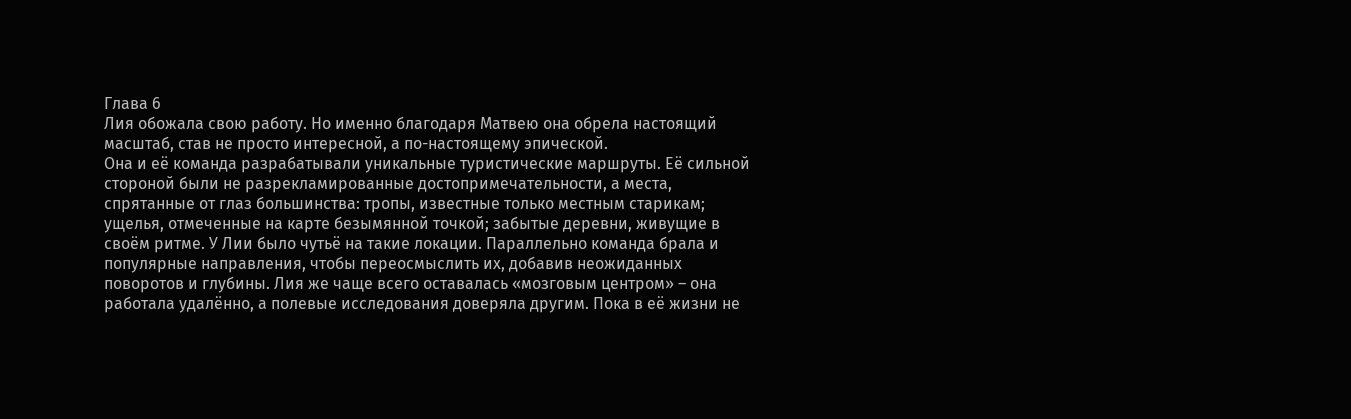Глава 6
Лия обожала свою работу. Но именно благодаря Матвею она обрела настоящий масштаб, став не просто интересной, а по-настоящему эпической.
Она и её команда разрабатывали уникальные туристические маршруты. Её сильной стороной были не разрекламированные достопримечательности, а места, спрятанные от глаз большинства: тропы, известные только местным старикам; ущелья, отмеченные на карте безымянной точкой; забытые деревни, живущие в своём ритме. У Лии было чутьё на такие локации. Параллельно команда брала и популярные направления, чтобы переосмыслить их, добавив неожиданных поворотов и глубины. Лия же чаще всего оставалась «мозговым центром» – она работала удалённо, а полевые исследования доверяла другим. Пока в её жизни не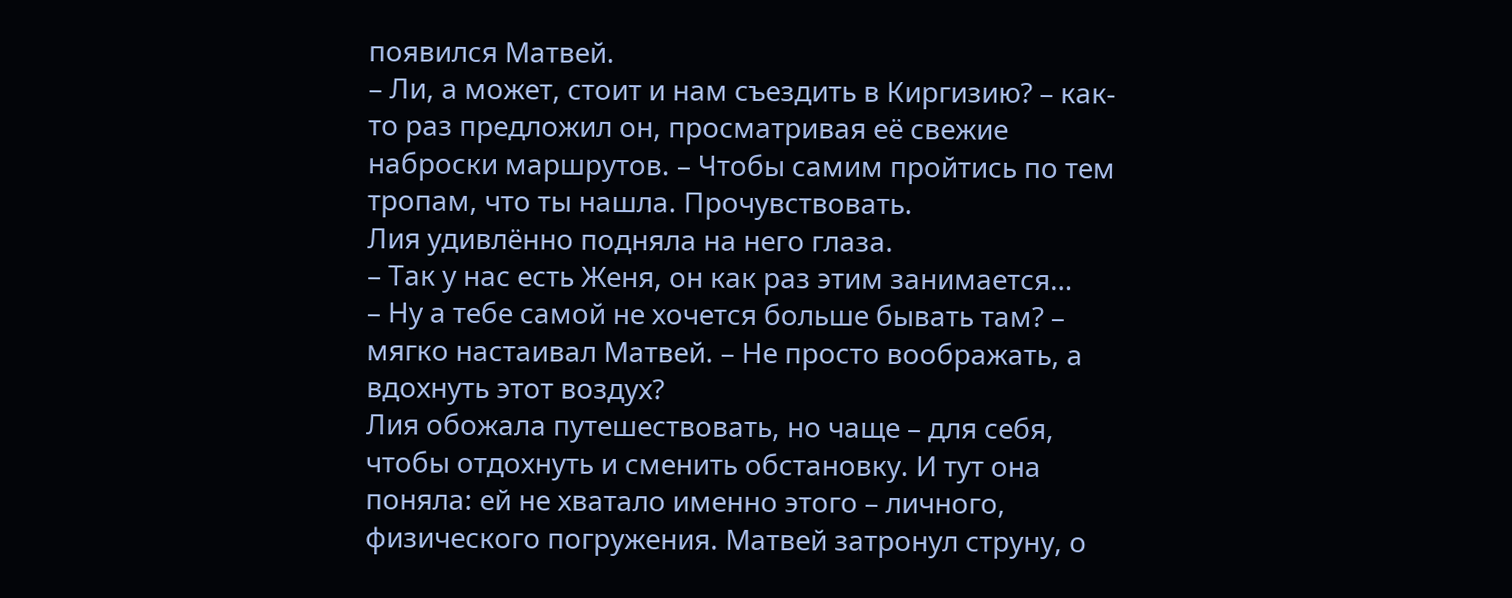появился Матвей.
– Ли, а может, стоит и нам съездить в Киргизию? – как-то раз предложил он, просматривая её свежие наброски маршрутов. – Чтобы самим пройтись по тем тропам, что ты нашла. Прочувствовать.
Лия удивлённо подняла на него глаза.
– Так у нас есть Женя, он как раз этим занимается…
– Ну а тебе самой не хочется больше бывать там? – мягко настаивал Матвей. – Не просто воображать, а вдохнуть этот воздух?
Лия обожала путешествовать, но чаще – для себя, чтобы отдохнуть и сменить обстановку. И тут она поняла: ей не хватало именно этого – личного, физического погружения. Матвей затронул струну, о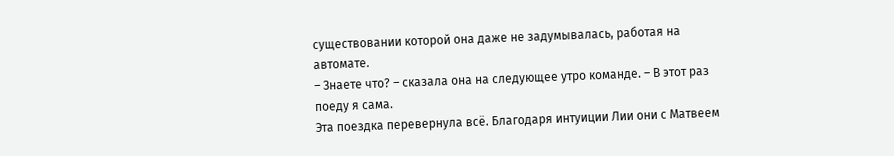существовании которой она даже не задумывалась, работая на автомате.
– Знаете что? – сказала она на следующее утро команде. – В этот раз поеду я сама.
Эта поездка перевернула всё. Благодаря интуиции Лии они с Матвеем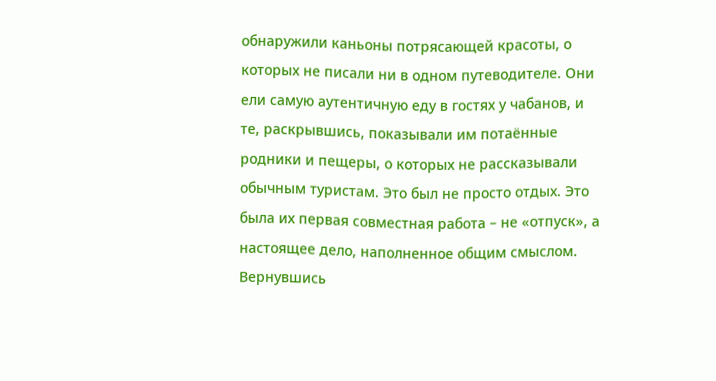обнаружили каньоны потрясающей красоты, о которых не писали ни в одном путеводителе. Они ели самую аутентичную еду в гостях у чабанов, и те, раскрывшись, показывали им потаённые родники и пещеры, о которых не рассказывали обычным туристам. Это был не просто отдых. Это была их первая совместная работа – не «отпуск», а настоящее дело, наполненное общим смыслом.
Вернувшись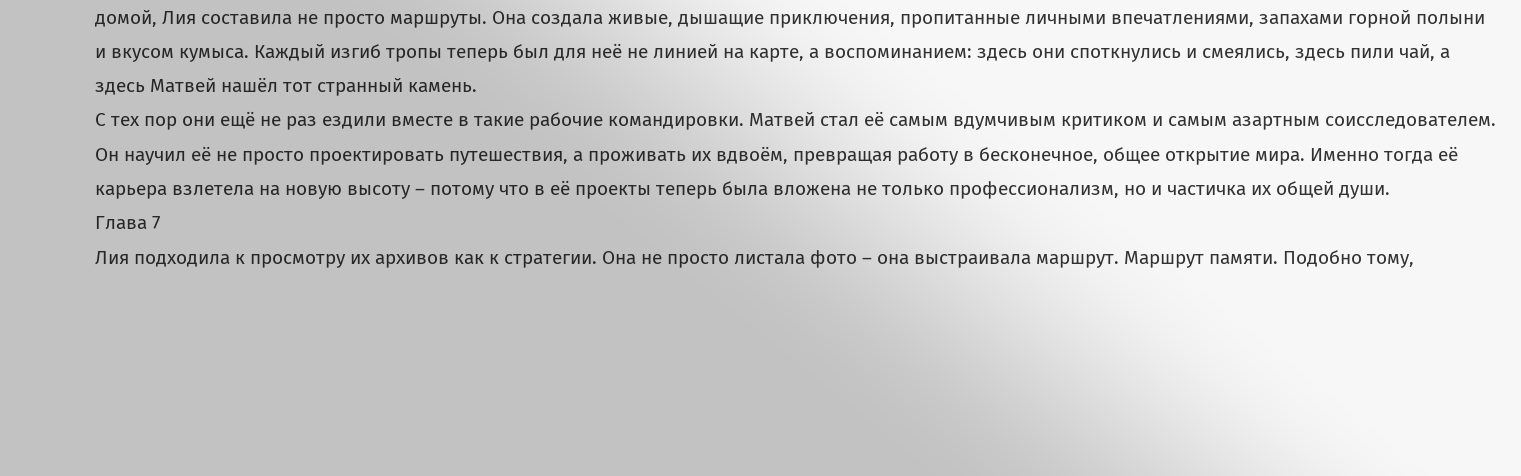домой, Лия составила не просто маршруты. Она создала живые, дышащие приключения, пропитанные личными впечатлениями, запахами горной полыни и вкусом кумыса. Каждый изгиб тропы теперь был для неё не линией на карте, а воспоминанием: здесь они споткнулись и смеялись, здесь пили чай, а здесь Матвей нашёл тот странный камень.
С тех пор они ещё не раз ездили вместе в такие рабочие командировки. Матвей стал её самым вдумчивым критиком и самым азартным соисследователем. Он научил её не просто проектировать путешествия, а проживать их вдвоём, превращая работу в бесконечное, общее открытие мира. Именно тогда её карьера взлетела на новую высоту – потому что в её проекты теперь была вложена не только профессионализм, но и частичка их общей души.
Глава 7
Лия подходила к просмотру их архивов как к стратегии. Она не просто листала фото – она выстраивала маршрут. Маршрут памяти. Подобно тому,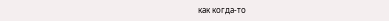как когда-то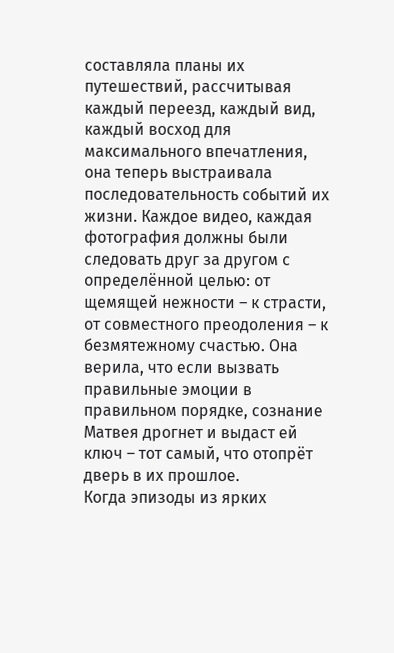составляла планы их путешествий, рассчитывая каждый переезд, каждый вид, каждый восход для максимального впечатления, она теперь выстраивала последовательность событий их жизни. Каждое видео, каждая фотография должны были следовать друг за другом с определённой целью: от щемящей нежности – к страсти, от совместного преодоления – к безмятежному счастью. Она верила, что если вызвать правильные эмоции в правильном порядке, сознание Матвея дрогнет и выдаст ей ключ – тот самый, что отопрёт дверь в их прошлое.
Когда эпизоды из ярких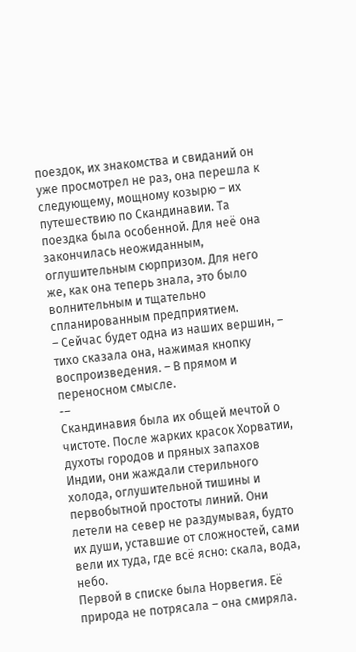поездок, их знакомства и свиданий он уже просмотрел не раз, она перешла к следующему, мощному козырю – их путешествию по Скандинавии. Та поездка была особенной. Для неё она закончилась неожиданным, оглушительным сюрпризом. Для него же, как она теперь знала, это было волнительным и тщательно спланированным предприятием.
– Сейчас будет одна из наших вершин, – тихо сказала она, нажимая кнопку воспроизведения. – В прямом и переносном смысле.
-–
Скандинавия была их общей мечтой о чистоте. После жарких красок Хорватии, духоты городов и пряных запахов Индии, они жаждали стерильного холода, оглушительной тишины и первобытной простоты линий. Они летели на север не раздумывая, будто их души, уставшие от сложностей, сами вели их туда, где всё ясно: скала, вода, небо.
Первой в списке была Норвегия. Её природа не потрясала – она смиряла.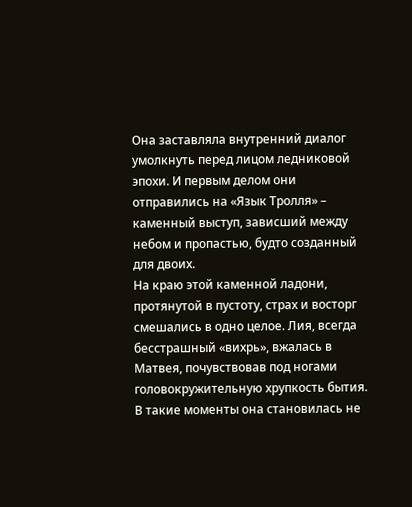Она заставляла внутренний диалог умолкнуть перед лицом ледниковой эпохи. И первым делом они отправились на «Язык Тролля» – каменный выступ, зависший между небом и пропастью, будто созданный для двоих.
На краю этой каменной ладони, протянутой в пустоту, страх и восторг смешались в одно целое. Лия, всегда бесстрашный «вихрь», вжалась в Матвея, почувствовав под ногами головокружительную хрупкость бытия. В такие моменты она становилась не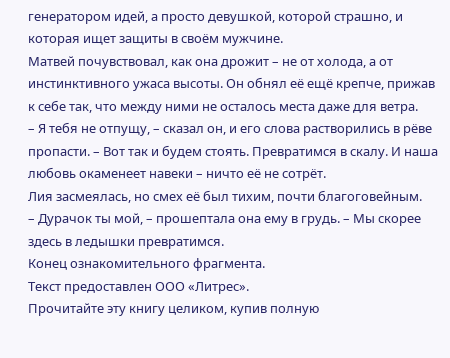генератором идей, а просто девушкой, которой страшно, и которая ищет защиты в своём мужчине.
Матвей почувствовал, как она дрожит – не от холода, а от инстинктивного ужаса высоты. Он обнял её ещё крепче, прижав к себе так, что между ними не осталось места даже для ветра.
– Я тебя не отпущу, – сказал он, и его слова растворились в рёве пропасти. – Вот так и будем стоять. Превратимся в скалу. И наша любовь окаменеет навеки – ничто её не сотрёт.
Лия засмеялась, но смех её был тихим, почти благоговейным.
– Дурачок ты мой, – прошептала она ему в грудь. – Мы скорее здесь в ледышки превратимся.
Конец ознакомительного фрагмента.
Текст предоставлен ООО «Литрес».
Прочитайте эту книгу целиком, купив полную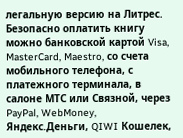легальную версию на Литрес.
Безопасно оплатить книгу можно банковской картой Visa, MasterCard, Maestro, со счета мобильного телефона, с платежного терминала, в салоне МТС или Связной, через PayPal, WebMoney, Яндекс.Деньги, QIWI Кошелек,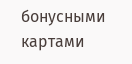бонусными картами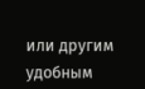или другим удобным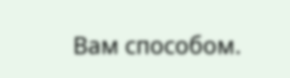Вам способом.